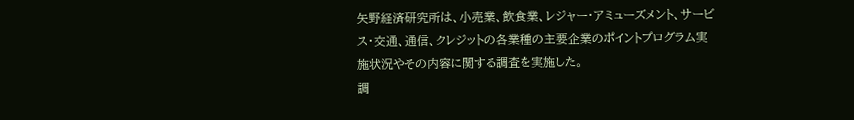矢野経済研究所は、小売業、飲食業、レジャー・アミューズメント、サービス・交通、通信、クレジットの各業種の主要企業のポイントプログラム実施状況やその内容に関する調査を実施した。
調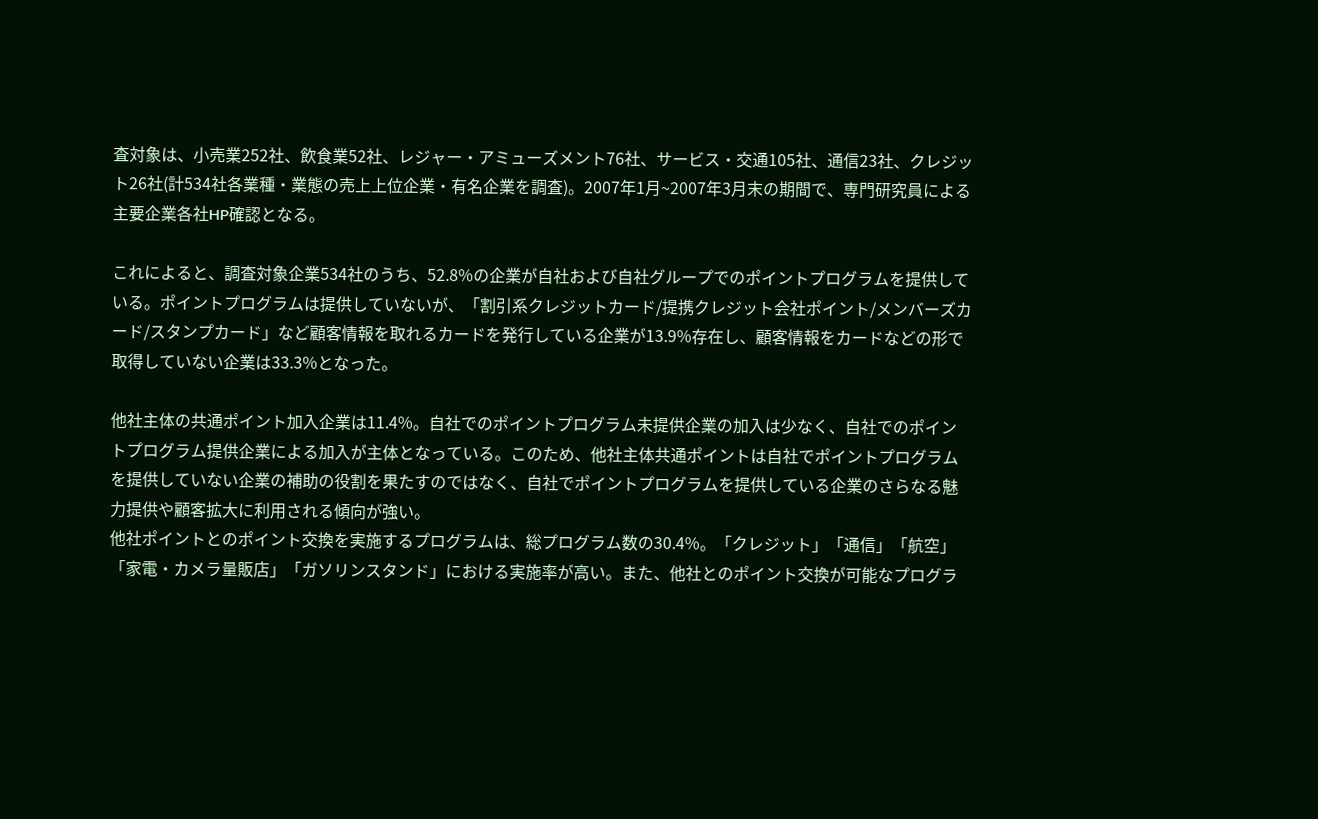査対象は、小売業252社、飲食業52社、レジャー・アミューズメント76社、サービス・交通105社、通信23社、クレジット26社(計534社各業種・業態の売上上位企業・有名企業を調査)。2007年1月~2007年3月末の期間で、専門研究員による主要企業各社HP確認となる。

これによると、調査対象企業534社のうち、52.8%の企業が自社および自社グループでのポイントプログラムを提供している。ポイントプログラムは提供していないが、「割引系クレジットカード/提携クレジット会社ポイント/メンバーズカード/スタンプカード」など顧客情報を取れるカードを発行している企業が13.9%存在し、顧客情報をカードなどの形で取得していない企業は33.3%となった。

他社主体の共通ポイント加入企業は11.4%。自社でのポイントプログラム未提供企業の加入は少なく、自社でのポイントプログラム提供企業による加入が主体となっている。このため、他社主体共通ポイントは自社でポイントプログラムを提供していない企業の補助の役割を果たすのではなく、自社でポイントプログラムを提供している企業のさらなる魅力提供や顧客拡大に利用される傾向が強い。
他社ポイントとのポイント交換を実施するプログラムは、総プログラム数の30.4%。「クレジット」「通信」「航空」「家電・カメラ量販店」「ガソリンスタンド」における実施率が高い。また、他社とのポイント交換が可能なプログラ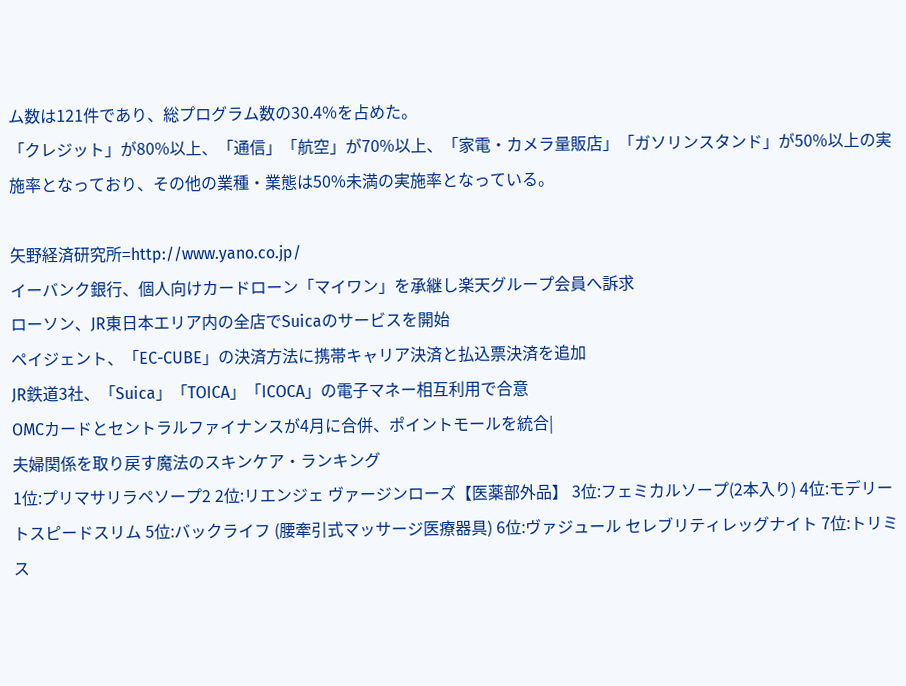ム数は121件であり、総プログラム数の30.4%を占めた。
「クレジット」が80%以上、「通信」「航空」が70%以上、「家電・カメラ量販店」「ガソリンスタンド」が50%以上の実施率となっており、その他の業種・業態は50%未満の実施率となっている。

矢野経済研究所=http://www.yano.co.jp/
イーバンク銀行、個人向けカードローン「マイワン」を承継し楽天グループ会員へ訴求
ローソン、JR東日本エリア内の全店でSuicaのサービスを開始
ペイジェント、「EC-CUBE」の決済方法に携帯キャリア決済と払込票決済を追加
JR鉄道3社、「Suica」「TOICA」「ICOCA」の電子マネー相互利用で合意
OMCカードとセントラルファイナンスが4月に合併、ポイントモールを統合|
夫婦関係を取り戻す魔法のスキンケア・ランキング
1位:プリマサリラペソープ2 2位:リエンジェ ヴァージンローズ【医薬部外品】 3位:フェミカルソープ(2本入り) 4位:モデリートスピードスリム 5位:バックライフ (腰牽引式マッサージ医療器具) 6位:ヴァジュール セレブリティレッグナイト 7位:トリミス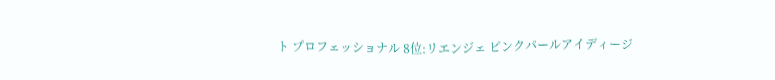ト プロフェッショナル 8位:リエンジェ ピンクパールアイディージ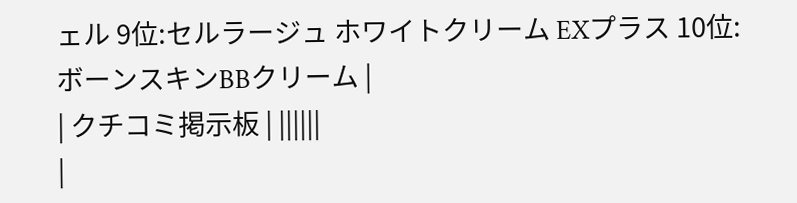ェル 9位:セルラージュ ホワイトクリーム EXプラス 10位:ボーンスキンBBクリーム |
| クチコミ掲示板 | ||||||
|